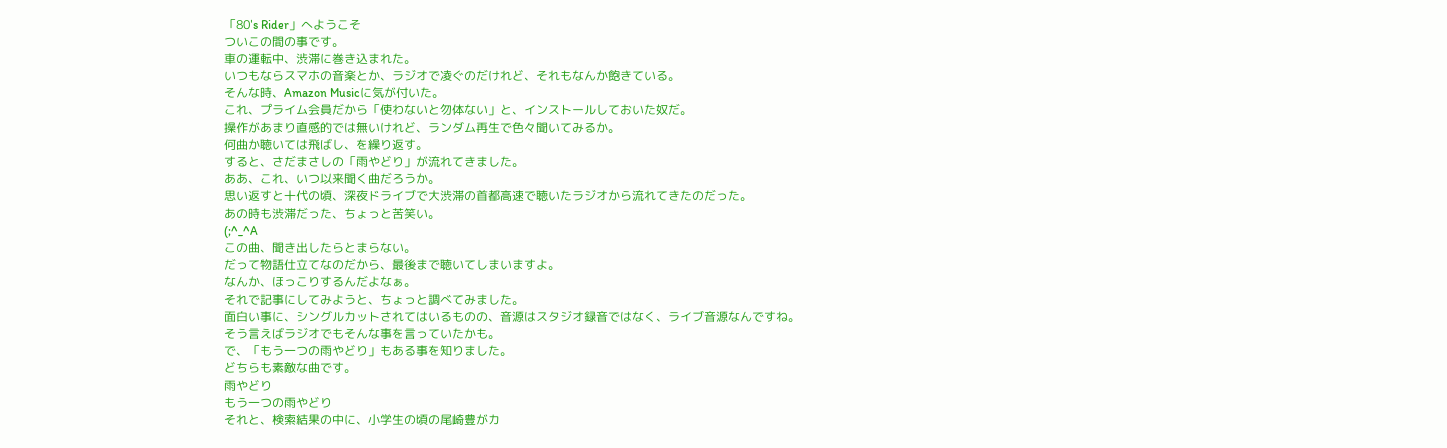「80's Rider」へようこそ
ついこの間の事です。
車の運転中、渋滞に巻き込まれた。
いつもならスマホの音楽とか、ラジオで凌ぐのだけれど、それもなんか飽きている。
そんな時、Amazon Musicに気が付いた。
これ、プライム会員だから「使わないと勿体ない」と、インストールしておいた奴だ。
操作があまり直感的では無いけれど、ランダム再生で色々聞いてみるか。
何曲か聴いては飛ばし、を繰り返す。
すると、さだまさしの「雨やどり」が流れてきました。
ああ、これ、いつ以来聞く曲だろうか。
思い返すと十代の頃、深夜ドライブで大渋滞の首都高速で聴いたラジオから流れてきたのだった。
あの時も渋滞だった、ちょっと苦笑い。
(;^_^A
この曲、聞き出したらとまらない。
だって物語仕立てなのだから、最後まで聴いてしまいますよ。
なんか、ほっこりするんだよなぁ。
それで記事にしてみようと、ちょっと調べてみました。
面白い事に、シングルカットされてはいるものの、音源はスタジオ録音ではなく、ライブ音源なんですね。
そう言えばラジオでもそんな事を言っていたかも。
で、「もう一つの雨やどり」もある事を知りました。
どちらも素敵な曲です。
雨やどり
もう一つの雨やどり
それと、検索結果の中に、小学生の頃の尾崎豊がカ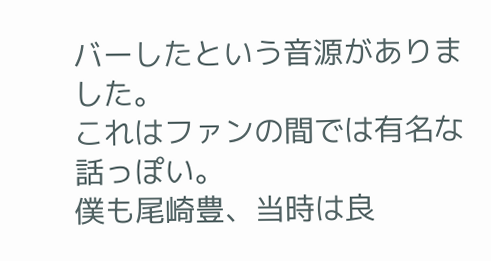バーしたという音源がありました。
これはファンの間では有名な話っぽい。
僕も尾崎豊、当時は良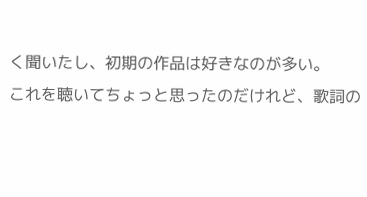く聞いたし、初期の作品は好きなのが多い。
これを聴いてちょっと思ったのだけれど、歌詞の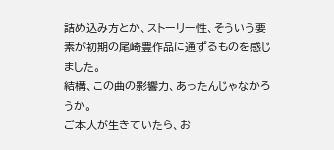詰め込み方とか、ストーリー性、そういう要素が初期の尾崎豊作品に通ずるものを感じました。
結構、この曲の影響力、あったんじゃなかろうか。
ご本人が生きていたら、お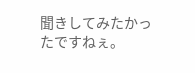聞きしてみたかったですねぇ。